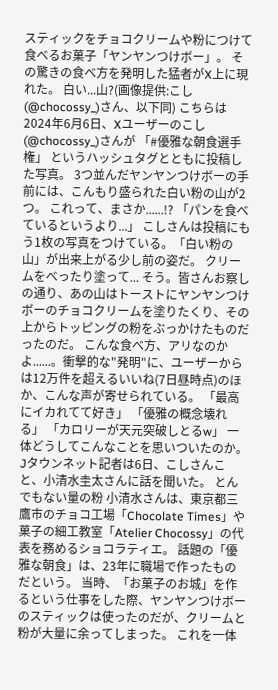スティックをチョコクリームや粉につけて食べるお菓子「ヤンヤンつけボー」。 その驚きの食べ方を発明した猛者がX上に現れた。 白い...山?(画像提供:こし(@chocossy_)さん、以下同) こちらは2024年6月6日、Xユーザーのこし(@chocossy_)さんが 「#優雅な朝食選手権」 というハッシュタグとともに投稿した写真。 3つ並んだヤンヤンつけボーの手前には、こんもり盛られた白い粉の山が2つ。 これって、まさか......!? 「パンを食べているというより...」 こしさんは投稿にもう1枚の写真をつけている。「白い粉の山」が出来上がる少し前の姿だ。 クリームをべったり塗って... そう。皆さんお察しの通り、あの山はトーストにヤンヤンつけボーのチョコクリームを塗りたくり、その上からトッピングの粉をぶっかけたものだったのだ。 こんな食べ方、アリなのかよ......。衝撃的な"発明"に、ユーザーからは12万件を超えるいいね(7日昼時点)のほか、こんな声が寄せられている。 「最高にイカれてて好き」 「優雅の概念壊れる」 「カロリーが天元突破しとるw」 一体どうしてこんなことを思いついたのか。Jタウンネット記者は6日、こしさんこと、小清水圭太さんに話を聞いた。 とんでもない量の粉 小清水さんは、東京都三鷹市のチョコ工場「Chocolate Times」や菓子の細工教室「Atelier Chocossy」の代表を務めるショコラティエ。 話題の「優雅な朝食」は、23年に職場で作ったものだという。 当時、「お菓子のお城」を作るという仕事をした際、ヤンヤンつけボーのスティックは使ったのだが、クリームと粉が大量に余ってしまった。 これを一体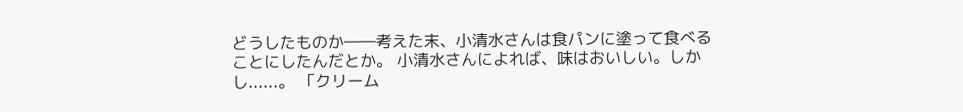どうしたものか――考えた末、小清水さんは食パンに塗って食べることにしたんだとか。 小清水さんによれば、味はおいしい。しかし......。 「クリーム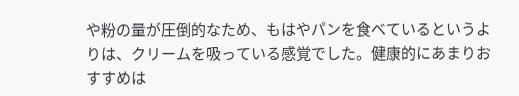や粉の量が圧倒的なため、もはやパンを食べているというよりは、クリームを吸っている感覚でした。健康的にあまりおすすめは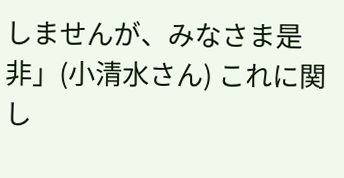しませんが、みなさま是非」(小清水さん) これに関し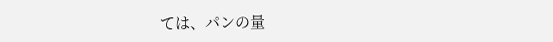ては、パンの量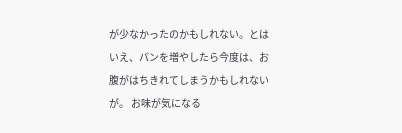が少なかったのかもしれない。とはいえ、パンを増やしたら今度は、お腹がはちきれてしまうかもしれないが。 お味が気になる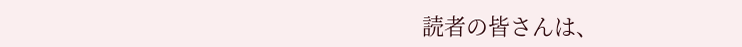読者の皆さんは、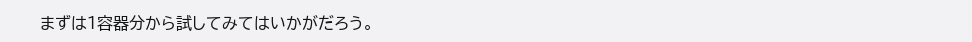まずは1容器分から試してみてはいかがだろう。